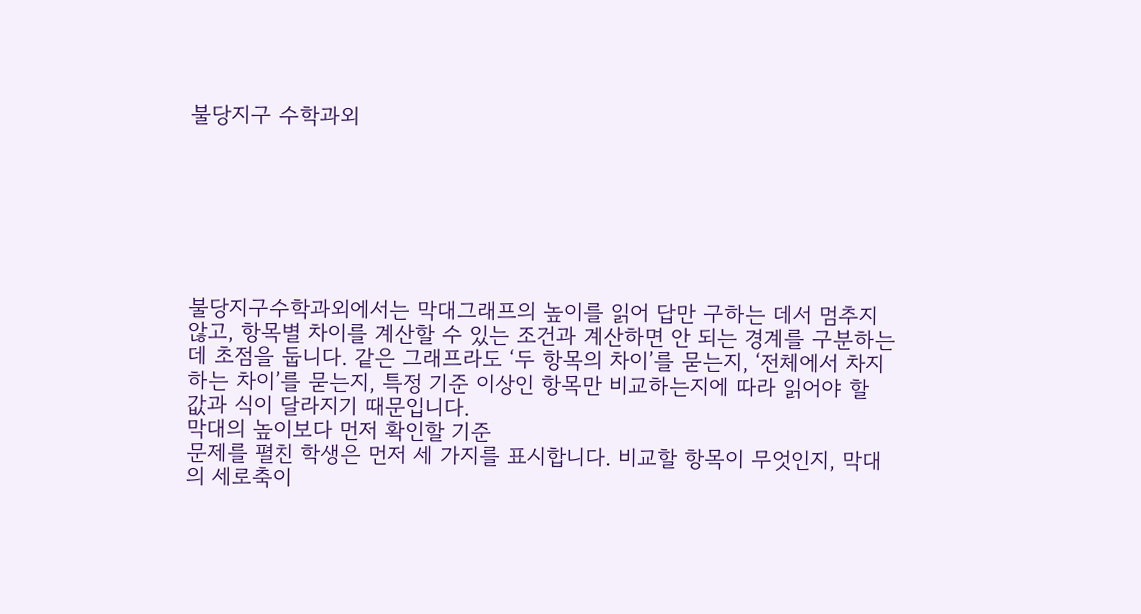불당지구 수학과외







불당지구수학과외에서는 막대그래프의 높이를 읽어 답만 구하는 데서 멈추지 않고, 항목별 차이를 계산할 수 있는 조건과 계산하면 안 되는 경계를 구분하는 데 초점을 둡니다. 같은 그래프라도 ‘두 항목의 차이’를 묻는지, ‘전체에서 차지하는 차이’를 묻는지, 특정 기준 이상인 항목만 비교하는지에 따라 읽어야 할 값과 식이 달라지기 때문입니다.
막대의 높이보다 먼저 확인할 기준
문제를 펼친 학생은 먼저 세 가지를 표시합니다. 비교할 항목이 무엇인지, 막대의 세로축이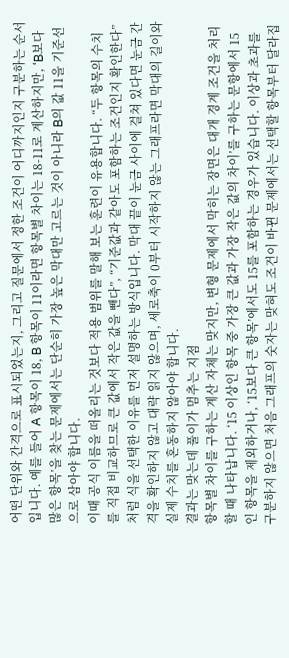어떤 단위와 간격으로 표시되었는지, 그리고 질문에서 정한 조건이 어디까지인지 구분하는 순서입니다. 예를 들어 A 항목이 18, B 항목이 11이라면 항목별 차이는 18-11로 계산하지만, ‘B보다 많은 항목’을 찾는 문제에서는 단순히 가장 높은 막대만 고르는 것이 아니라 B의 값 11을 기준선으로 삼아야 합니다.
이때 공식 이름을 떠올리는 것보다 적용 범위를 말해 보는 훈련이 유용합니다. “두 항목의 수치를 직접 비교하므로 큰 값에서 작은 값을 뺀다”, “기준값과 같아도 포함하는 조건인지 확인한다”처럼 식을 선택한 이유를 먼저 설명하는 방식입니다. 막대 끝이 눈금 사이에 걸쳐 있다면 눈금 간격을 확인하지 않고 대략 읽지 않으며, 세로축이 0부터 시작하지 않는 그래프라면 막대의 길이와 실제 수치를 혼동하지 않아야 합니다.
결과는 맞는데 풀이가 멈추는 지점
항목별 차이를 구하는 계산 자체는 맞지만, 변형 문제에서 막히는 장면은 대개 경계 조건을 처리할 때 나타납니다. ‘15 이상인 항목 중 가장 큰 값과 가장 작은 값의 차이’를 구하는 문항에서 15인 항목을 제외하거나, ‘15보다 큰 항목’에서도 15를 포함하는 경우가 있습니다. 이상과 초과를 구분하지 않으면 처음 그래프의 숫자는 맞혀도 조건이 바뀐 문제에서는 선택할 항목부터 달라집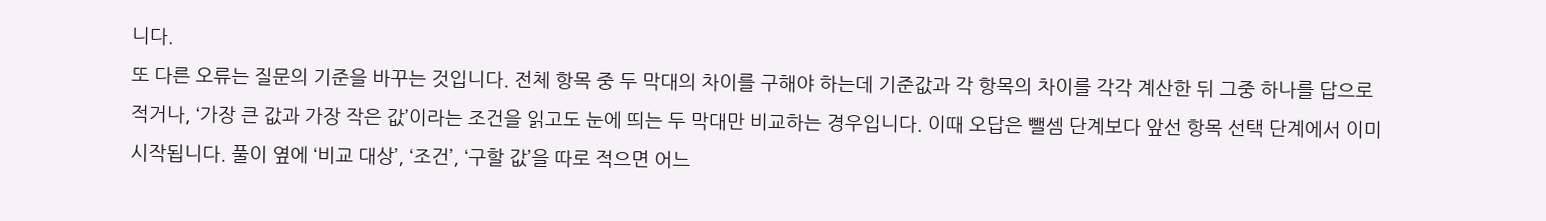니다.
또 다른 오류는 질문의 기준을 바꾸는 것입니다. 전체 항목 중 두 막대의 차이를 구해야 하는데 기준값과 각 항목의 차이를 각각 계산한 뒤 그중 하나를 답으로 적거나, ‘가장 큰 값과 가장 작은 값’이라는 조건을 읽고도 눈에 띄는 두 막대만 비교하는 경우입니다. 이때 오답은 뺄셈 단계보다 앞선 항목 선택 단계에서 이미 시작됩니다. 풀이 옆에 ‘비교 대상’, ‘조건’, ‘구할 값’을 따로 적으면 어느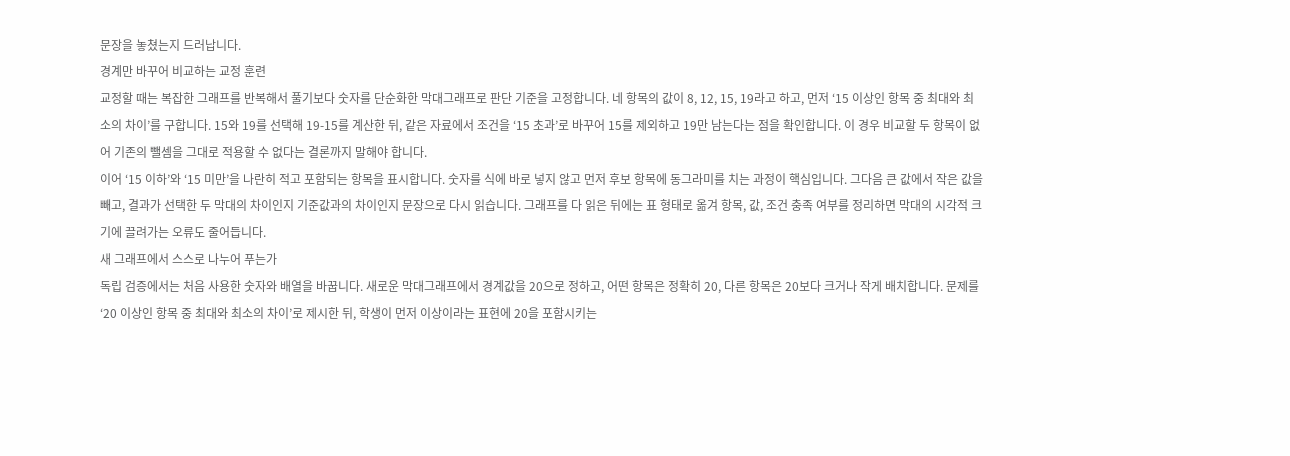문장을 놓쳤는지 드러납니다.
경계만 바꾸어 비교하는 교정 훈련
교정할 때는 복잡한 그래프를 반복해서 풀기보다 숫자를 단순화한 막대그래프로 판단 기준을 고정합니다. 네 항목의 값이 8, 12, 15, 19라고 하고, 먼저 ‘15 이상인 항목 중 최대와 최소의 차이’를 구합니다. 15와 19를 선택해 19-15를 계산한 뒤, 같은 자료에서 조건을 ‘15 초과’로 바꾸어 15를 제외하고 19만 남는다는 점을 확인합니다. 이 경우 비교할 두 항목이 없어 기존의 뺄셈을 그대로 적용할 수 없다는 결론까지 말해야 합니다.
이어 ‘15 이하’와 ‘15 미만’을 나란히 적고 포함되는 항목을 표시합니다. 숫자를 식에 바로 넣지 않고 먼저 후보 항목에 동그라미를 치는 과정이 핵심입니다. 그다음 큰 값에서 작은 값을 빼고, 결과가 선택한 두 막대의 차이인지 기준값과의 차이인지 문장으로 다시 읽습니다. 그래프를 다 읽은 뒤에는 표 형태로 옮겨 항목, 값, 조건 충족 여부를 정리하면 막대의 시각적 크기에 끌려가는 오류도 줄어듭니다.
새 그래프에서 스스로 나누어 푸는가
독립 검증에서는 처음 사용한 숫자와 배열을 바꿉니다. 새로운 막대그래프에서 경계값을 20으로 정하고, 어떤 항목은 정확히 20, 다른 항목은 20보다 크거나 작게 배치합니다. 문제를 ‘20 이상인 항목 중 최대와 최소의 차이’로 제시한 뒤, 학생이 먼저 이상이라는 표현에 20을 포함시키는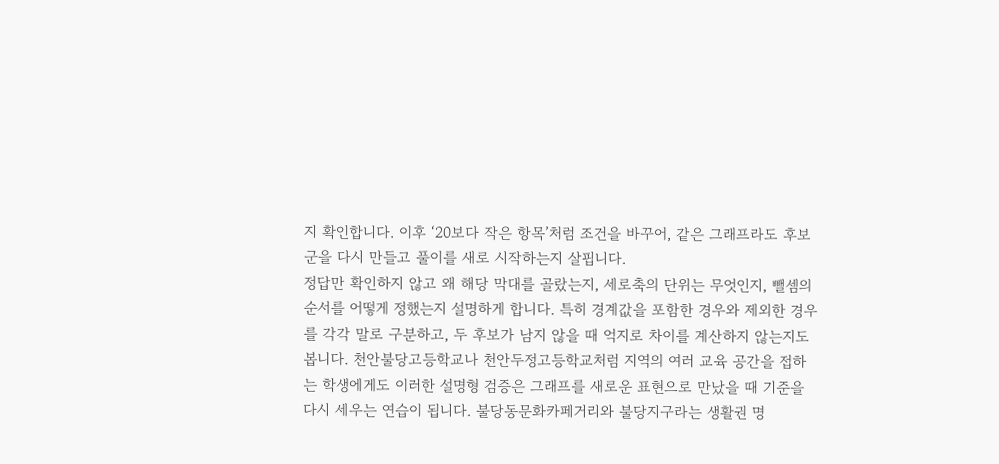지 확인합니다. 이후 ‘20보다 작은 항목’처럼 조건을 바꾸어, 같은 그래프라도 후보군을 다시 만들고 풀이를 새로 시작하는지 살핍니다.
정답만 확인하지 않고 왜 해당 막대를 골랐는지, 세로축의 단위는 무엇인지, 뺄셈의 순서를 어떻게 정했는지 설명하게 합니다. 특히 경계값을 포함한 경우와 제외한 경우를 각각 말로 구분하고, 두 후보가 남지 않을 때 억지로 차이를 계산하지 않는지도 봅니다. 천안불당고등학교나 천안두정고등학교처럼 지역의 여러 교육 공간을 접하는 학생에게도 이러한 설명형 검증은 그래프를 새로운 표현으로 만났을 때 기준을 다시 세우는 연습이 됩니다. 불당동문화카페거리와 불당지구라는 생활권 명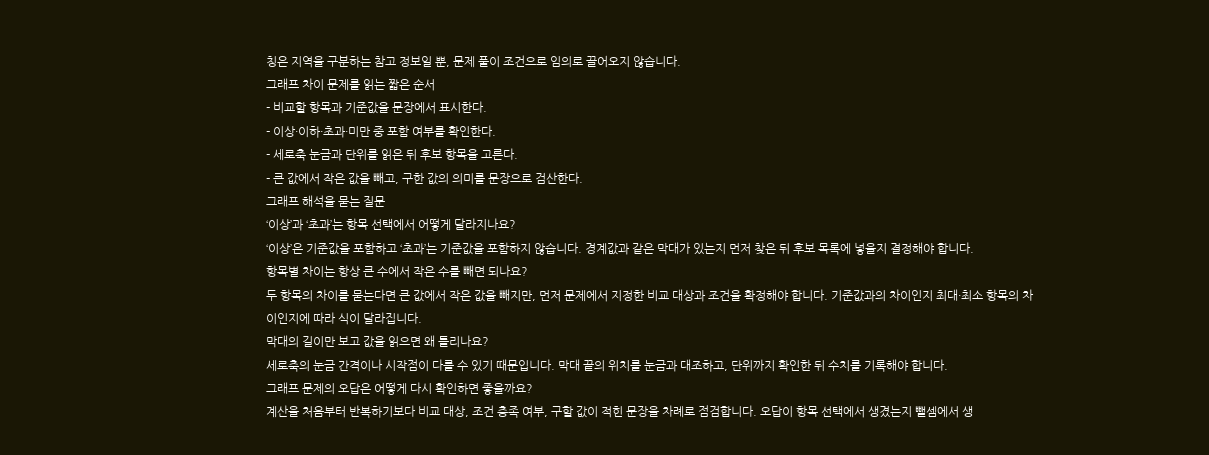칭은 지역을 구분하는 참고 정보일 뿐, 문제 풀이 조건으로 임의로 끌어오지 않습니다.
그래프 차이 문제를 읽는 짧은 순서
- 비교할 항목과 기준값을 문장에서 표시한다.
- 이상·이하·초과·미만 중 포함 여부를 확인한다.
- 세로축 눈금과 단위를 읽은 뒤 후보 항목을 고른다.
- 큰 값에서 작은 값을 빼고, 구한 값의 의미를 문장으로 검산한다.
그래프 해석을 묻는 질문
‘이상’과 ‘초과’는 항목 선택에서 어떻게 달라지나요?
‘이상’은 기준값을 포함하고 ‘초과’는 기준값을 포함하지 않습니다. 경계값과 같은 막대가 있는지 먼저 찾은 뒤 후보 목록에 넣을지 결정해야 합니다.
항목별 차이는 항상 큰 수에서 작은 수를 빼면 되나요?
두 항목의 차이를 묻는다면 큰 값에서 작은 값을 빼지만, 먼저 문제에서 지정한 비교 대상과 조건을 확정해야 합니다. 기준값과의 차이인지 최대·최소 항목의 차이인지에 따라 식이 달라집니다.
막대의 길이만 보고 값을 읽으면 왜 틀리나요?
세로축의 눈금 간격이나 시작점이 다를 수 있기 때문입니다. 막대 끝의 위치를 눈금과 대조하고, 단위까지 확인한 뒤 수치를 기록해야 합니다.
그래프 문제의 오답은 어떻게 다시 확인하면 좋을까요?
계산을 처음부터 반복하기보다 비교 대상, 조건 충족 여부, 구할 값이 적힌 문장을 차례로 점검합니다. 오답이 항목 선택에서 생겼는지 뺄셈에서 생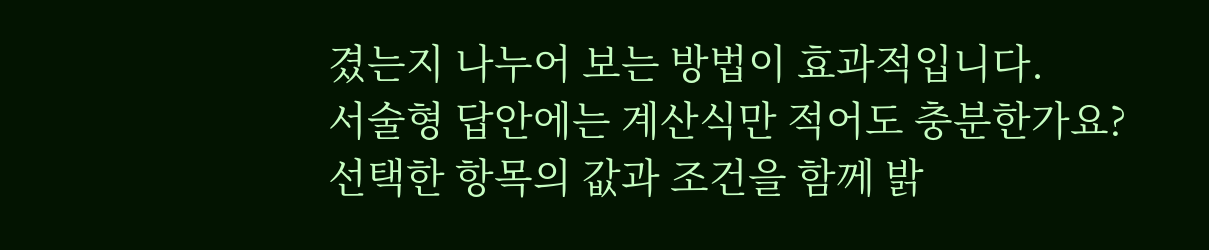겼는지 나누어 보는 방법이 효과적입니다.
서술형 답안에는 계산식만 적어도 충분한가요?
선택한 항목의 값과 조건을 함께 밝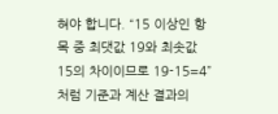혀야 합니다. “15 이상인 항목 중 최댓값 19와 최솟값 15의 차이이므로 19-15=4”처럼 기준과 계산 결과의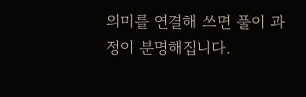의미를 연결해 쓰면 풀이 과정이 분명해집니다.